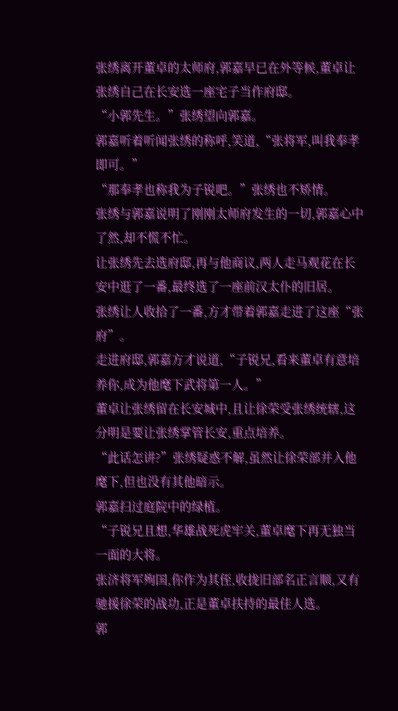张绣离开董卓的太师府,郭嘉早已在外等候,董卓让张绣自己在长安选一座宅子当作府邸。
“小郭先生。”张绣望向郭嘉。
郭嘉听着听闻张绣的称呼,笑道,“张将军,叫我奉孝即可。”
“那奉孝也称我为子锐吧。”张绣也不矫情。
张绣与郭嘉说明了刚刚太师府发生的一切,郭嘉心中了然,却不慌不忙。
让张绣先去选府邸,再与他商议,两人走马观花在长安中逛了一番,最终选了一座前汉太仆的旧居。
张绣让人收拾了一番,方才带着郭嘉走进了这座“张府”。
走进府邸,郭嘉方才说道,“子锐兄,看来董卓有意培养你,成为他麾下武将第一人。”
董卓让张绣留在长安城中,且让徐荣受张绣统辖,这分明是要让张绣掌管长安,重点培养。
“此话怎讲?”张绣疑惑不解,虽然让徐荣部并入他麾下,但也没有其他暗示。
郭嘉扫过庭院中的绿植。
“子锐兄且想,华雄战死虎牢关,董卓麾下再无独当一面的大将。
张济将军殉国,你作为其侄,收拢旧部名正言顺,又有驰援徐荣的战功,正是董卓扶持的最佳人选。
郭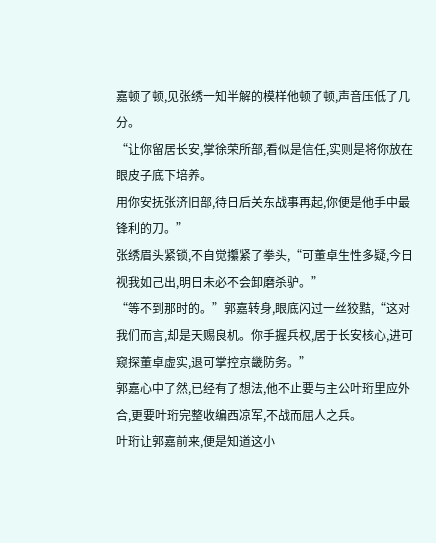嘉顿了顿,见张绣一知半解的模样他顿了顿,声音压低了几分。
“让你留居长安,掌徐荣所部,看似是信任,实则是将你放在眼皮子底下培养。
用你安抚张济旧部,待日后关东战事再起,你便是他手中最锋利的刀。”
张绣眉头紧锁,不自觉攥紧了拳头,“可董卓生性多疑,今日视我如己出,明日未必不会卸磨杀驴。”
“等不到那时的。”郭嘉转身,眼底闪过一丝狡黠,“这对我们而言,却是天赐良机。你手握兵权,居于长安核心,进可窥探董卓虚实,退可掌控京畿防务。”
郭嘉心中了然,已经有了想法,他不止要与主公叶珩里应外合,更要叶珩完整收编西凉军,不战而屈人之兵。
叶珩让郭嘉前来,便是知道这小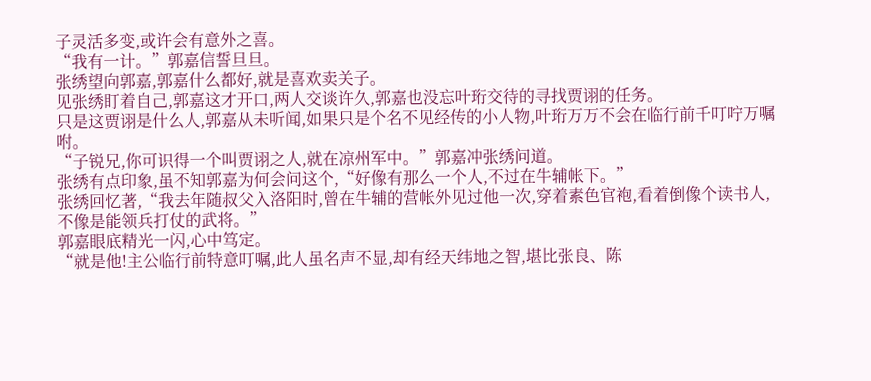子灵活多变,或许会有意外之喜。
“我有一计。”郭嘉信誓旦旦。
张绣望向郭嘉,郭嘉什么都好,就是喜欢卖关子。
见张绣盯着自己,郭嘉这才开口,两人交谈许久,郭嘉也没忘叶珩交待的寻找贾诩的任务。
只是这贾诩是什么人,郭嘉从未听闻,如果只是个名不见经传的小人物,叶珩万万不会在临行前千叮咛万嘱咐。
“子锐兄,你可识得一个叫贾诩之人,就在凉州军中。”郭嘉冲张绣问道。
张绣有点印象,虽不知郭嘉为何会问这个,“好像有那么一个人,不过在牛辅帐下。”
张绣回忆著,“我去年随叔父入洛阳时,曾在牛辅的营帐外见过他一次,穿着素色官袍,看着倒像个读书人,不像是能领兵打仗的武将。”
郭嘉眼底精光一闪,心中笃定。
“就是他!主公临行前特意叮嘱,此人虽名声不显,却有经天纬地之智,堪比张良、陈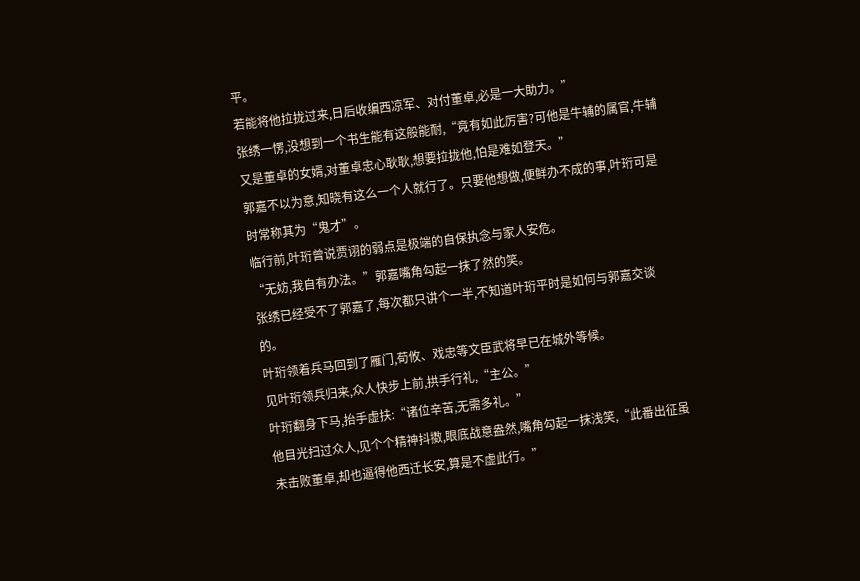平。
若能将他拉拢过来,日后收编西凉军、对付董卓,必是一大助力。”
张绣一愣,没想到一个书生能有这般能耐,“竟有如此厉害?可他是牛辅的属官,牛辅又是董卓的女婿,对董卓忠心耿耿,想要拉拢他,怕是难如登天。”
郭嘉不以为意,知晓有这么一个人就行了。只要他想做,便鲜办不成的事,叶珩可是时常称其为“鬼才”。
临行前,叶珩曾说贾诩的弱点是极端的自保执念与家人安危。
“无妨,我自有办法。”郭嘉嘴角勾起一抹了然的笑。
张绣已经受不了郭嘉了,每次都只讲个一半,不知道叶珩平时是如何与郭嘉交谈的。
叶珩领着兵马回到了雁门,荀攸、戏忠等文臣武将早已在城外等候。
见叶珩领兵归来,众人快步上前,拱手行礼,“主公。”
叶珩翻身下马,抬手虚扶:“诸位辛苦,无需多礼。”
他目光扫过众人,见个个精神抖擞,眼底战意盎然,嘴角勾起一抹浅笑,“此番出征虽未击败董卓,却也逼得他西迁长安,算是不虚此行。”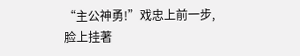“主公神勇!”戏忠上前一步,脸上挂著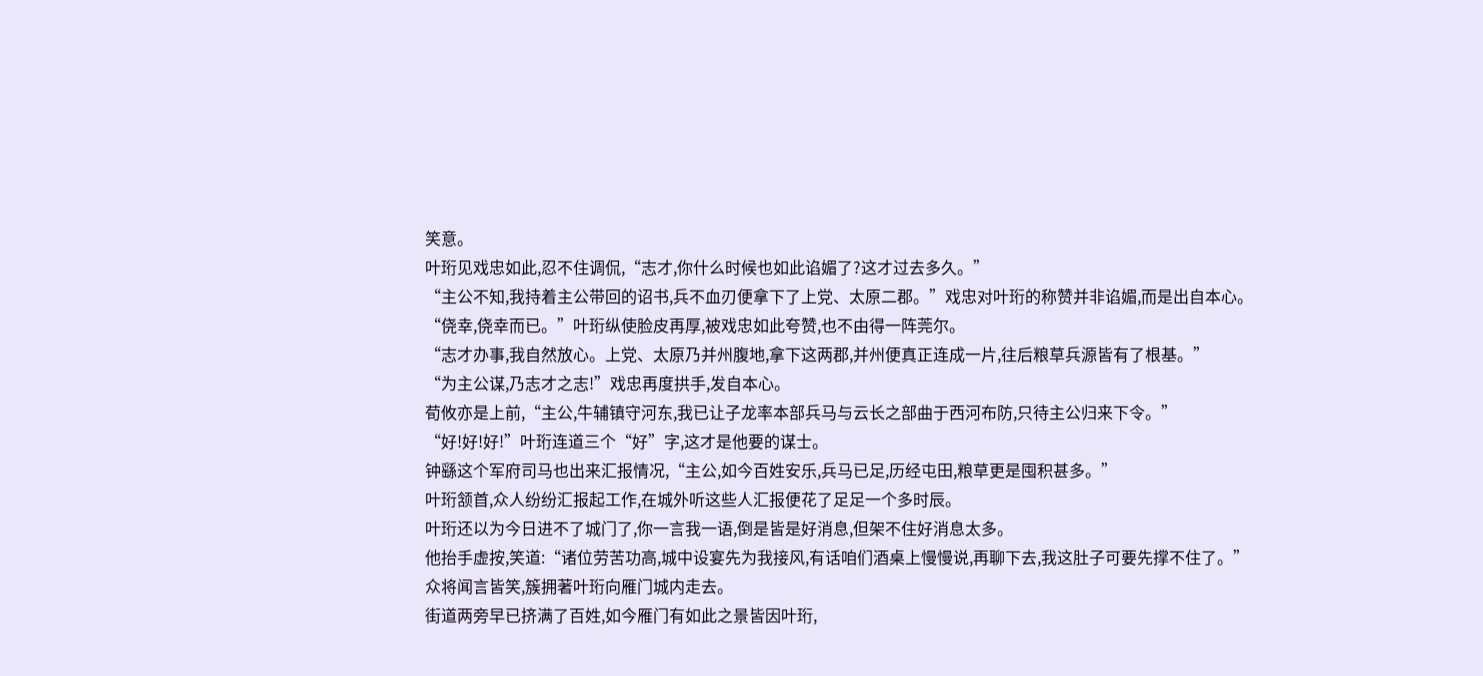笑意。
叶珩见戏忠如此,忍不住调侃,“志才,你什么时候也如此谄媚了?这才过去多久。”
“主公不知,我持着主公带回的诏书,兵不血刃便拿下了上党、太原二郡。”戏忠对叶珩的称赞并非谄媚,而是出自本心。
“侥幸,侥幸而已。”叶珩纵使脸皮再厚,被戏忠如此夸赞,也不由得一阵莞尔。
“志才办事,我自然放心。上党、太原乃并州腹地,拿下这两郡,并州便真正连成一片,往后粮草兵源皆有了根基。”
“为主公谋,乃志才之志!”戏忠再度拱手,发自本心。
荀攸亦是上前,“主公,牛辅镇守河东,我已让子龙率本部兵马与云长之部曲于西河布防,只待主公归来下令。”
“好!好!好!”叶珩连道三个“好”字,这才是他要的谋士。
钟繇这个军府司马也出来汇报情况,“主公,如今百姓安乐,兵马已足,历经屯田,粮草更是囤积甚多。”
叶珩颔首,众人纷纷汇报起工作,在城外听这些人汇报便花了足足一个多时辰。
叶珩还以为今日进不了城门了,你一言我一语,倒是皆是好消息,但架不住好消息太多。
他抬手虚按,笑道:“诸位劳苦功高,城中设宴先为我接风,有话咱们酒桌上慢慢说,再聊下去,我这肚子可要先撑不住了。”
众将闻言皆笑,簇拥著叶珩向雁门城内走去。
街道两旁早已挤满了百姓,如今雁门有如此之景皆因叶珩,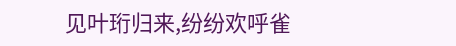见叶珩归来,纷纷欢呼雀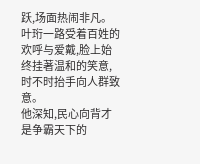跃,场面热闹非凡。
叶珩一路受着百姓的欢呼与爱戴,脸上始终挂著温和的笑意,时不时抬手向人群致意。
他深知,民心向背才是争霸天下的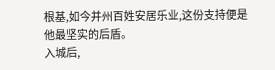根基,如今并州百姓安居乐业,这份支持便是他最坚实的后盾。
入城后,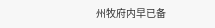州牧府内早已备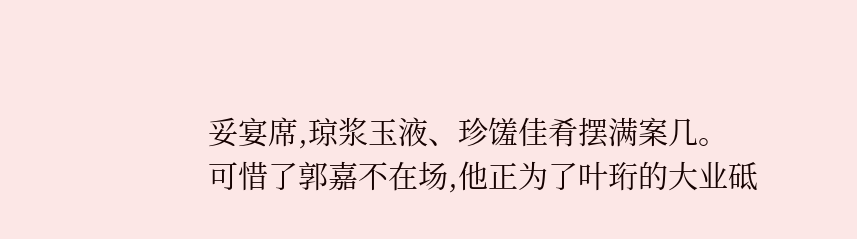妥宴席,琼浆玉液、珍馐佳肴摆满案几。
可惜了郭嘉不在场,他正为了叶珩的大业砥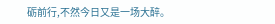砺前行,不然今日又是一场大醉。